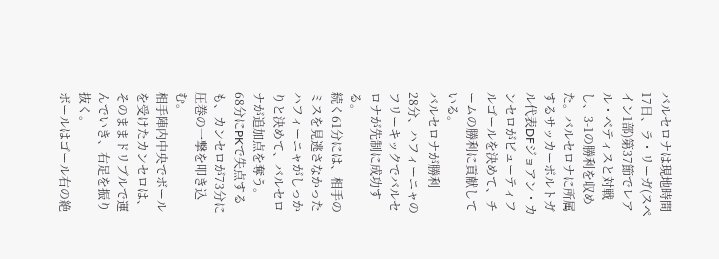バルセロナは現地時間17日、ラ・リーガ(スペイン1部)第37節でレアル・ベティスと対戦し、3-1の勝利を収めた。バルセロナに所属するサッカーポルトガル代表DFジョアン・カンセロがビューティフルゴールを決めて、チームの勝利に貢献している。
バルセロナが勝利
28分、ハフィーニャのフリーキックでバルセロナが先制に成功する。
続く61分には、相手のミスを見逃さなかったハフィーニャがしっかりと決めて、バルセロナが追加点を奪う。
68分にPKで失点するも、カンセロが73分に圧巻の一撃を叩き込む。
相手陣内中央でボールを受けたカンセロは、そのままドリブルで運んでいき、右足を振り抜く。
ボールはゴール右の絶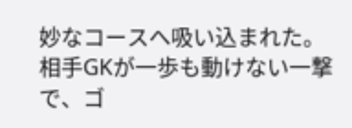妙なコースへ吸い込まれた。
相手GKが一歩も動けない一撃で、ゴ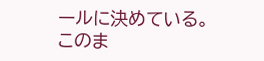ールに決めている。
このま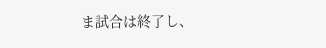ま試合は終了し、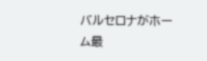バルセロナがホーム最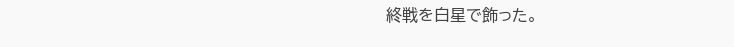終戦を白星で飾った。